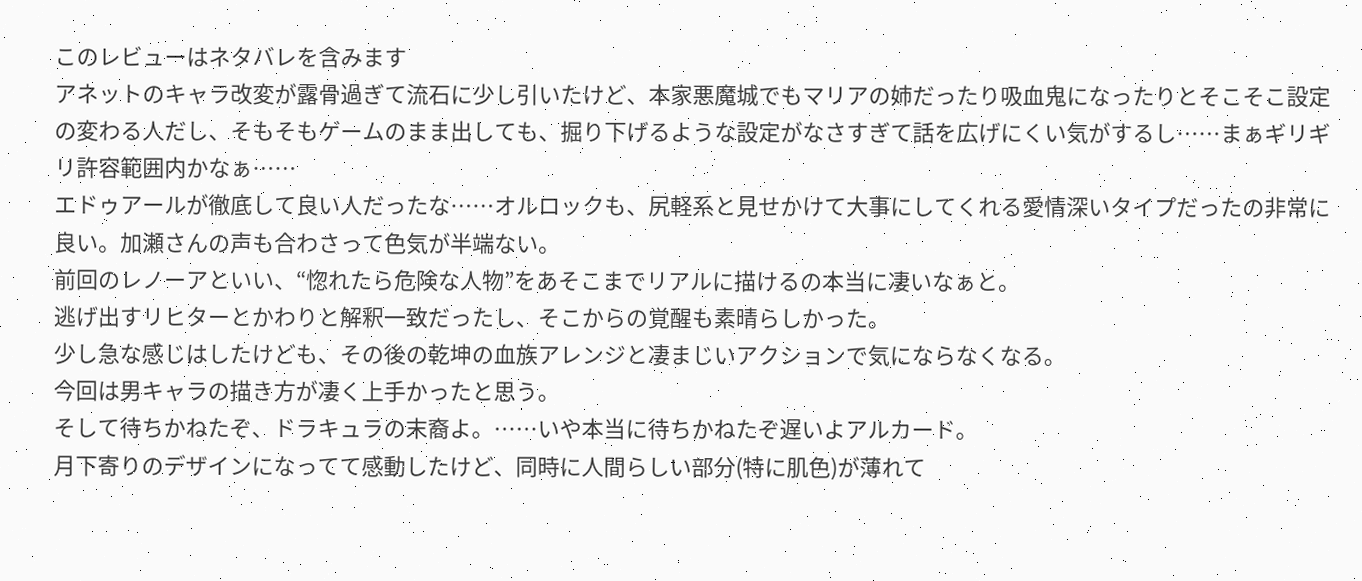このレビューはネタバレを含みます
アネットのキャラ改変が露骨過ぎて流石に少し引いたけど、本家悪魔城でもマリアの姉だったり吸血鬼になったりとそこそこ設定の変わる人だし、そもそもゲームのまま出しても、掘り下げるような設定がなさすぎて話を広げにくい気がするし……まぁギリギリ許容範囲内かなぁ……
エドゥアールが徹底して良い人だったな……オルロックも、尻軽系と見せかけて大事にしてくれる愛情深いタイプだったの非常に良い。加瀬さんの声も合わさって色気が半端ない。
前回のレノーアといい、“惚れたら危険な人物”をあそこまでリアルに描けるの本当に凄いなぁと。
逃げ出すリヒターとかわりと解釈一致だったし、そこからの覚醒も素晴らしかった。
少し急な感じはしたけども、その後の乾坤の血族アレンジと凄まじいアクションで気にならなくなる。
今回は男キャラの描き方が凄く上手かったと思う。
そして待ちかねたぞ、ドラキュラの末裔よ。……いや本当に待ちかねたぞ遅いよアルカード。
月下寄りのデザインになってて感動したけど、同時に人間らしい部分(特に肌色)が薄れて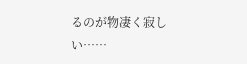るのが物凄く寂しい……